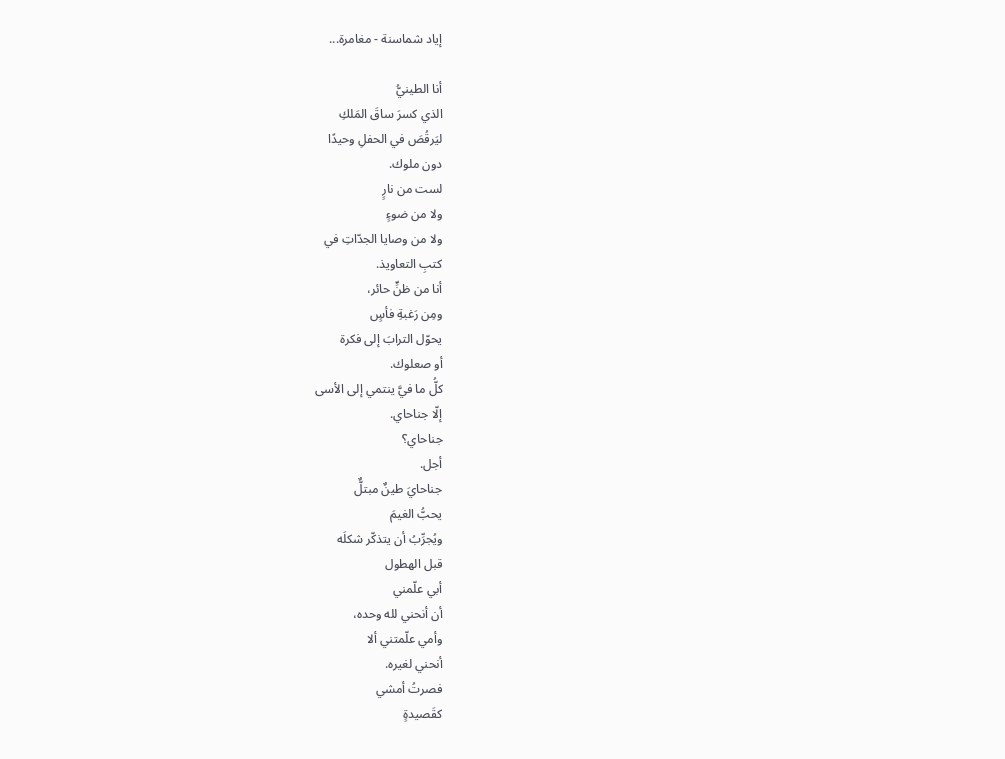إياد شماسنة - مغامرة...

أنا الطينيُّ
الذي كسرَ ساقَ المَلكِ
ليَرقُصَ في الحفلِ وحيدًا
دون ملوك.
لست من نارٍ
ولا من ضوءٍ
ولا من وصايا الجدّاتِ في
كتبِ التعاويذ.
أنا من ظنٍّ حائر،
ومِن رَغبةِ فأسٍ
يحوّل الترابَ إلى فكرة
أو صعلوك.
كلُّ ما فيَّ ينتمي إلى الأسى
إلّا جناحاي.
جناحاي؟
أجل.
جناحايَ طينٌ مبتلٌّ
يحبُّ الغيمَ
ويُجرِّبُ أن يتذكّر شكلَه
قبل الهطول
أبي علّمني
أن أنحني لله وحده،
وأمي علّمتني ألا
أنحني لغيره.
فصرتُ أمشي
كقَصيدةٍ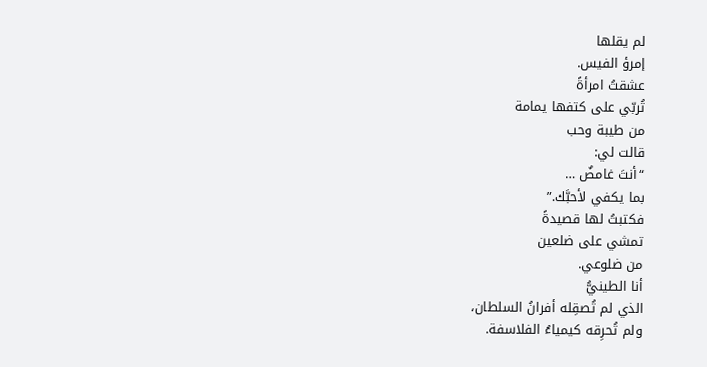لم يقلها
إمرؤ الفيس.
عشقتُ امرأةً
تُربّي على كتفها يمامة
من طيبة وحب
قالت لي:
“أنتَ غامضٌ …
بما يكفي لأحبَّك.”
فكتبتُ لها قصيدةً
تمشي على ضلعين
من ضلوعي.
أنا الطينيُّ
الذي لم تُصقِله أفرانُ السلطان،
ولم تُحرِقه كيمياءُ الفلاسفة.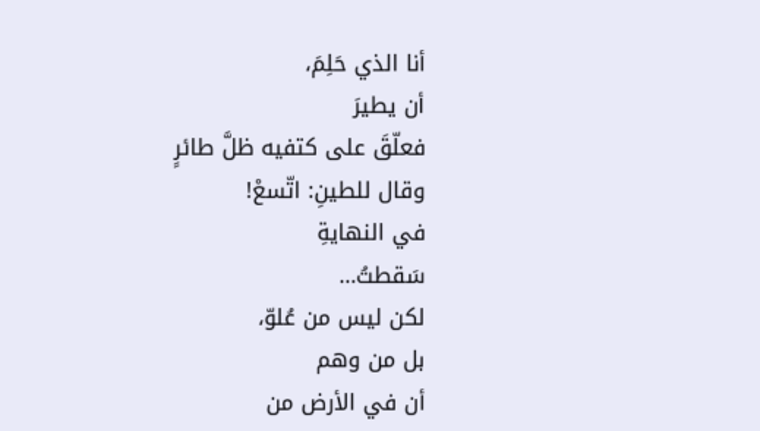أنا الذي حَلِمَ،
أن يطيرَ
فعلّقَ على كتفيه ظلَّ طائرٍ
وقال للطينِ: اتّسعْ!
في النهايةِ
سَقطتُ…
لكن ليس من عُلوّ،
بل من وهم
أن في الأرض من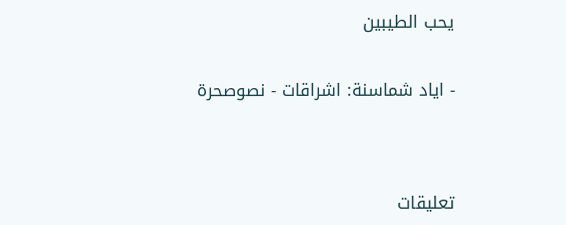يحب الطيبين


- اياد شماسنة: اشراقات - نصوصحرة




تعليقات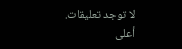لا توجد تعليقات.
أعلى